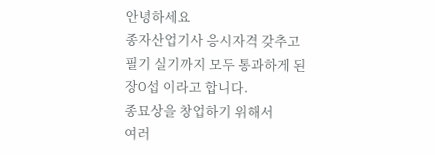안녕하세요
종자산업기사 응시자격 갖추고
필기 실기까지 모두 통과하게 된
장O섭 이라고 합니다.
종묘상을 창업하기 위해서
여러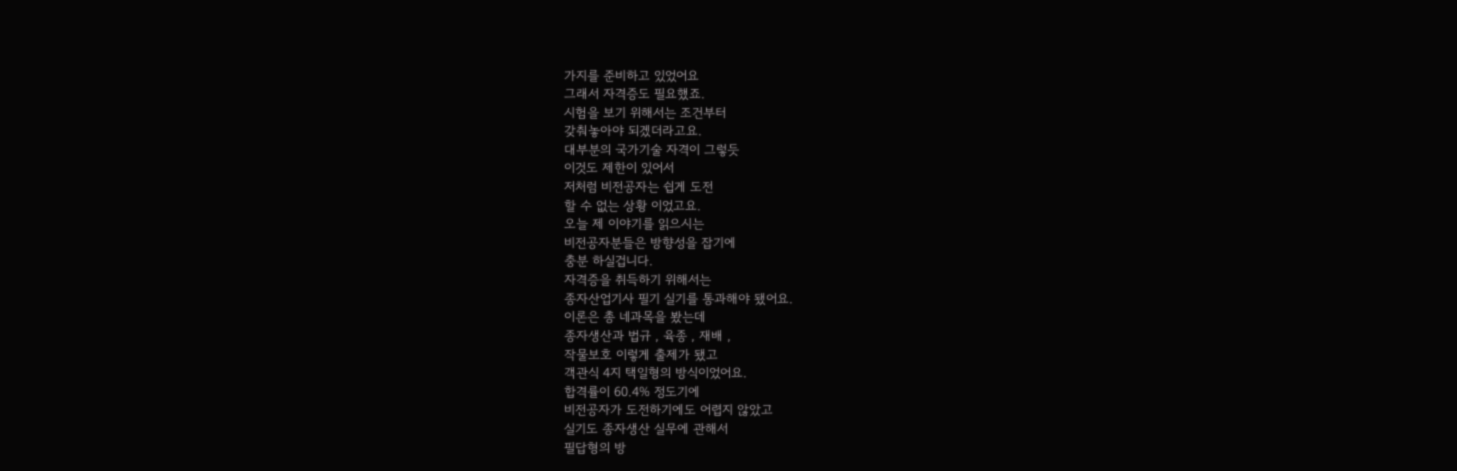가지를 준비하고 있었어요
그래서 자격증도 필요했죠.
시험을 보기 위해서는 조건부터
갖춰놓아야 되겠더라고요.
대부분의 국가기술 자격이 그렇듯
이것도 제한이 있어서
저처럼 비전공자는 쉽게 도전
할 수 없는 상황 이었고요.
오늘 제 이야기를 읽으시는
비전공자분들은 방향성을 잡기에
충분 하실겁니다.
자격증을 취득하기 위해서는
종자산업기사 필기 실기를 통과해야 됐어요.
이론은 총 네과목을 봤는데
종자생산과 법규 , 육종 , 재배 ,
작물보호 이렇게 출제가 됐고
객관식 4지 택일형의 방식이었어요.
합격률이 60.4% 정도기에
비전공자가 도전하기에도 어렵지 않았고
실기도 종자생산 실무에 관해서
필답형의 방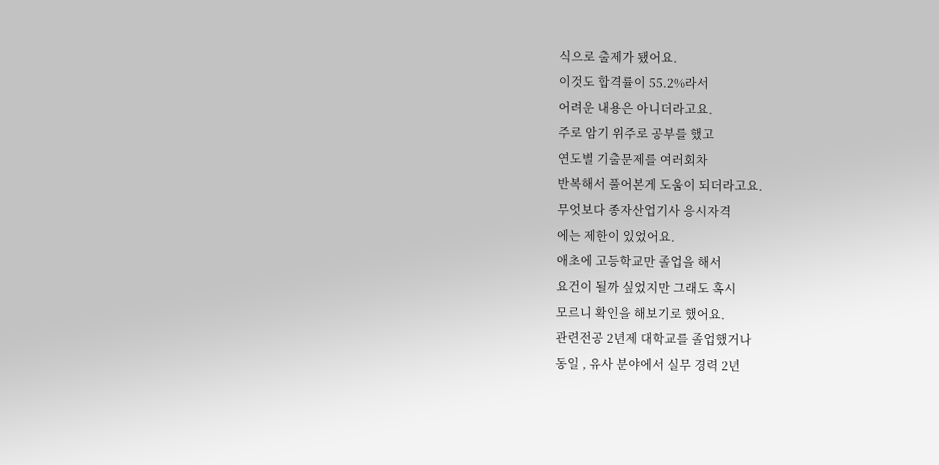식으로 출제가 됐어요.
이것도 합격률이 55.2%라서
어려운 내용은 아니더라고요.
주로 암기 위주로 공부를 했고
연도별 기출문제를 여러회차
반복해서 풀어본게 도움이 되더라고요.
무엇보다 종자산업기사 응시자격
에는 제한이 있었어요.
애초에 고등학교만 졸업을 해서
요건이 될까 싶었지만 그래도 혹시
모르니 확인을 해보기로 했어요.
관련전공 2년제 대학교를 졸업했거나
동일 , 유사 분야에서 실무 경력 2년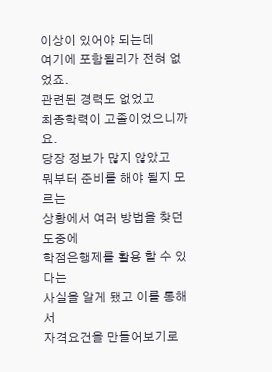이상이 있어야 되는데
여기에 포함될리가 전혀 없었죠.
관련된 경력도 없었고
최종학력이 고졸이었으니까요.
당장 정보가 많지 않았고
뭐부터 준비를 해야 될지 모르는
상황에서 여러 방법을 찾던 도중에
학점은행제를 활용 할 수 있다는
사실을 알게 됐고 이를 통해서
자격요건을 만들어보기로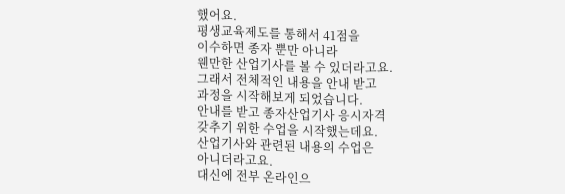했어요.
평생교육제도를 통해서 41점을
이수하면 종자 뿐만 아니라
웬만한 산업기사를 볼 수 있더라고요.
그래서 전체적인 내용을 안내 받고
과정을 시작해보게 되었습니다.
안내를 받고 종자산업기사 응시자격
갖추기 위한 수업을 시작했는데요.
산업기사와 관련된 내용의 수업은
아니더라고요.
대신에 전부 온라인으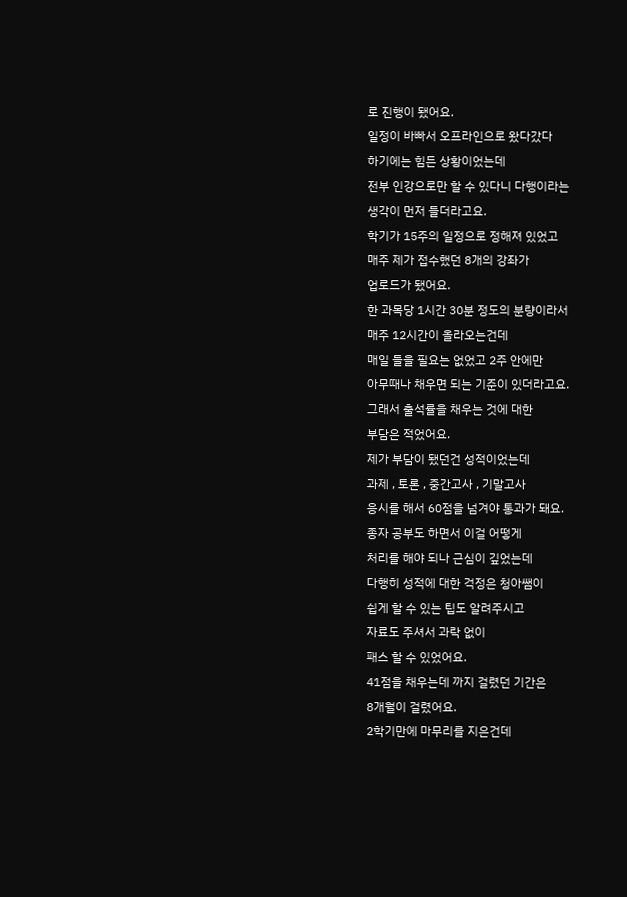로 진행이 됐어요.
일정이 바빠서 오프라인으로 왔다갔다
하기에는 힘든 상황이었는데
전부 인강으로만 할 수 있다니 다행이라는
생각이 먼저 들더라고요.
학기가 15주의 일정으로 정해져 있었고
매주 제가 접수했던 8개의 강좌가
업로드가 됐어요.
한 과목당 1시간 30분 정도의 분량이라서
매주 12시간이 올라오는건데
매일 들을 필요는 없었고 2주 안에만
아무때나 채우면 되는 기준이 있더라고요.
그래서 출석률을 채우는 것에 대한
부담은 적었어요.
제가 부담이 됐던건 성적이었는데
과제 , 토론 , 중간고사 , 기말고사
응시를 해서 60점을 넘겨야 통과가 돼요.
종자 공부도 하면서 이걸 어떻게
처리를 해야 되나 근심이 깊었는데
다행히 성적에 대한 걱정은 청아쌤이
쉽게 할 수 있는 팁도 알려주시고
자료도 주셔서 과락 없이
패스 할 수 있었어요.
41점을 채우는데 까지 걸렸던 기간은
8개월이 걸렸어요.
2학기만에 마무리를 지은건데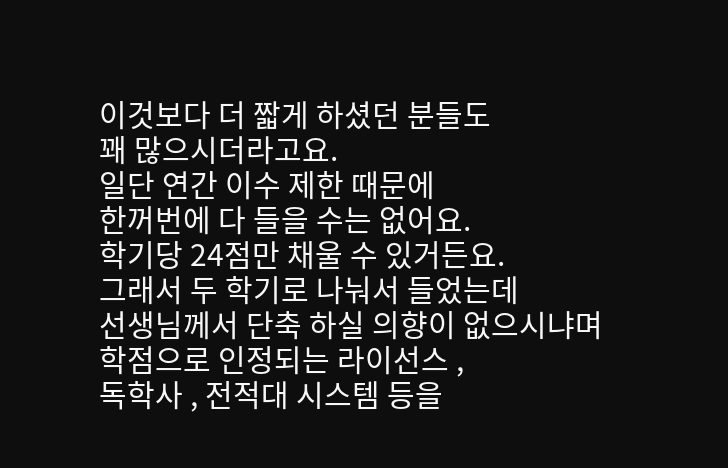이것보다 더 짧게 하셨던 분들도
꽤 많으시더라고요.
일단 연간 이수 제한 때문에
한꺼번에 다 들을 수는 없어요.
학기당 24점만 채울 수 있거든요.
그래서 두 학기로 나눠서 들었는데
선생님께서 단축 하실 의향이 없으시냐며
학점으로 인정되는 라이선스 ,
독학사 , 전적대 시스템 등을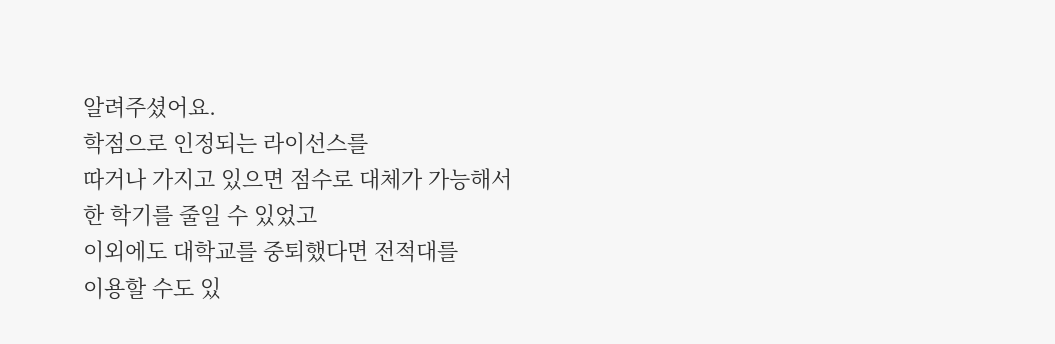알려주셨어요.
학점으로 인정되는 라이선스를
따거나 가지고 있으면 점수로 대체가 가능해서
한 학기를 줄일 수 있었고
이외에도 대학교를 중퇴했다면 전적대를
이용할 수도 있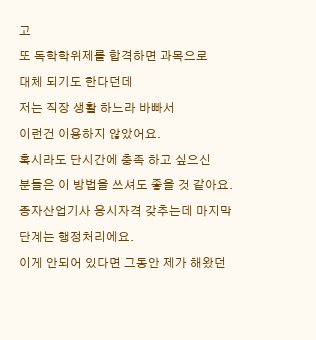고
또 독학학위제를 합격하면 과목으로
대체 되기도 한다던데
저는 직장 생활 하느라 바빠서
이런건 이용하지 않았어요.
혹시라도 단시간에 충족 하고 싶으신
분들은 이 방법을 쓰셔도 좋을 것 같아요.
종자산업기사 응시자격 갖추는데 마지막
단계는 행정처리에요.
이게 안되어 있다면 그동안 제가 해왔던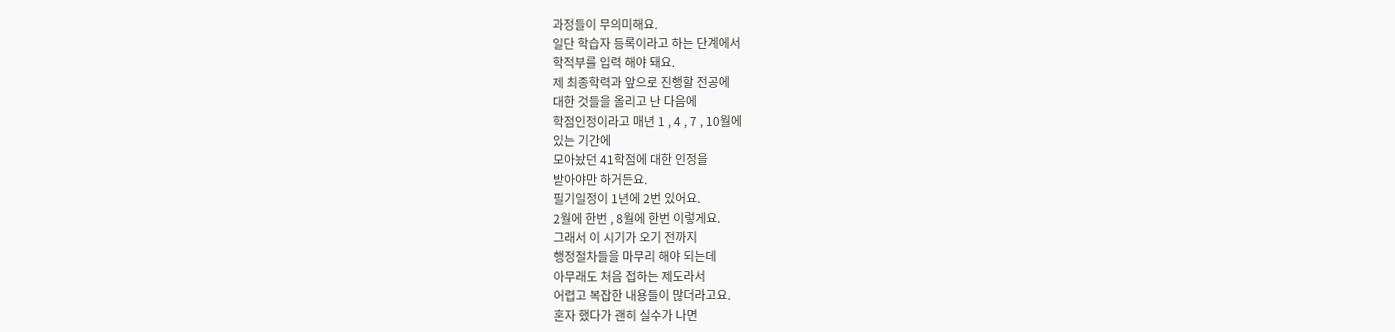과정들이 무의미해요.
일단 학습자 등록이라고 하는 단계에서
학적부를 입력 해야 돼요.
제 최종학력과 앞으로 진행할 전공에
대한 것들을 올리고 난 다음에
학점인정이라고 매년 1 , 4 , 7 , 10월에
있는 기간에
모아놨던 41학점에 대한 인정을
받아야만 하거든요.
필기일정이 1년에 2번 있어요.
2월에 한번 , 8월에 한번 이렇게요.
그래서 이 시기가 오기 전까지
행정절차들을 마무리 해야 되는데
아무래도 처음 접하는 제도라서
어렵고 복잡한 내용들이 많더라고요.
혼자 했다가 괜히 실수가 나면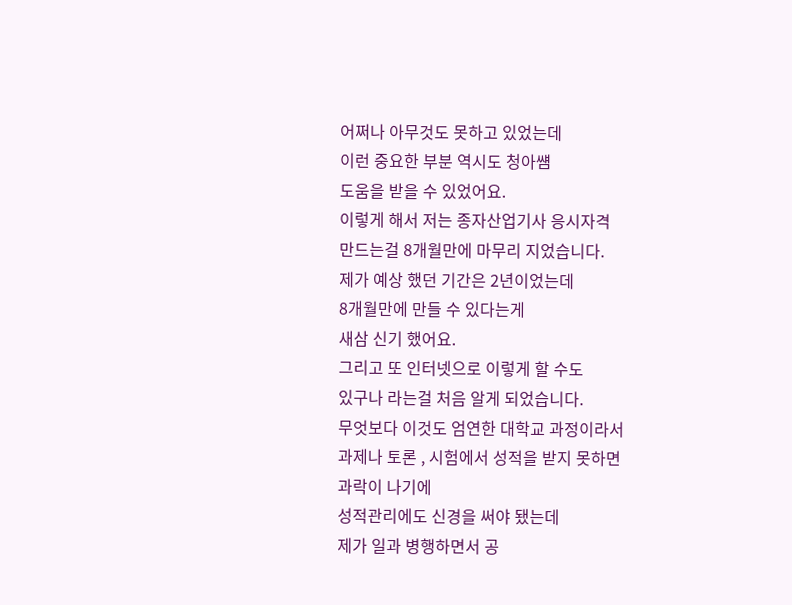어쩌나 아무것도 못하고 있었는데
이런 중요한 부분 역시도 청아썜
도움을 받을 수 있었어요.
이렇게 해서 저는 종자산업기사 응시자격
만드는걸 8개월만에 마무리 지었습니다.
제가 예상 했던 기간은 2년이었는데
8개월만에 만들 수 있다는게
새삼 신기 했어요.
그리고 또 인터넷으로 이렇게 할 수도
있구나 라는걸 처음 알게 되었습니다.
무엇보다 이것도 엄연한 대학교 과정이라서
과제나 토론 , 시험에서 성적을 받지 못하면
과락이 나기에
성적관리에도 신경을 써야 됐는데
제가 일과 병행하면서 공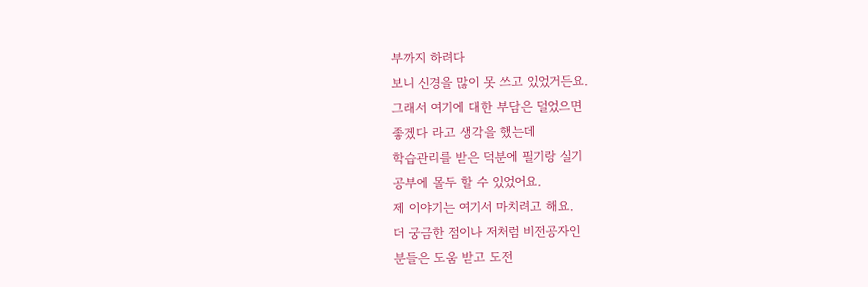부까지 하려다
보니 신경을 많이 못 쓰고 있었거든요.
그래서 여기에 대한 부담은 덜었으면
좋겠다 라고 생각을 했는데
학습관리를 받은 덕분에 필기랑 실기
공부에 몰두 할 수 있었어요.
제 이야기는 여기서 마치려고 해요.
더 궁금한 점이나 저처럼 비전공자인
분들은 도움 받고 도전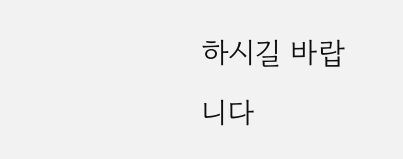하시길 바랍니다